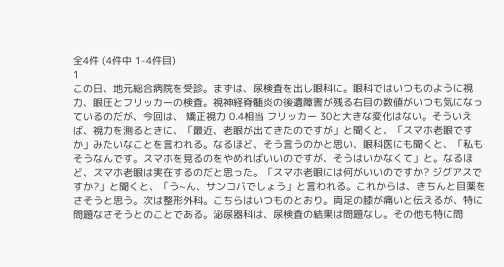全4件 (4件中 1-4件目)
1
この日、地元総合病院を受診。まずは、尿検査を出し眼科に。眼科ではいつものように視力、眼圧とフリッカーの検査。視神経脊髄炎の後遺障害が残る右目の数値がいつも気になっているのだが、今回は、 矯正視力 0.4相当 フリッカー 30と大きな変化はない。そういえば、視力を測るときに、「最近、老眼が出てきたのですが」と聞くと、「スマホ老眼ですか」みたいなことを言われる。なるほど、そう言うのかと思い、眼科医にも聞くと、「私もそうなんです。スマホを見るのをやめればいいのですが、そうはいかなくて」と。なるほど、スマホ老眼は実在するのだと思った。「スマホ老眼には何がいいのですか? ジグアスですか?」と聞くと、「う~ん、サンコバでしょう」と言われる。これからは、きちんと目薬をさそうと思う。次は整形外科。こちらはいつものとおり。両足の膝が痛いと伝えるが、特に問題なさそうとのことである。泌尿器科は、尿検査の結果は問題なし。その他も特に問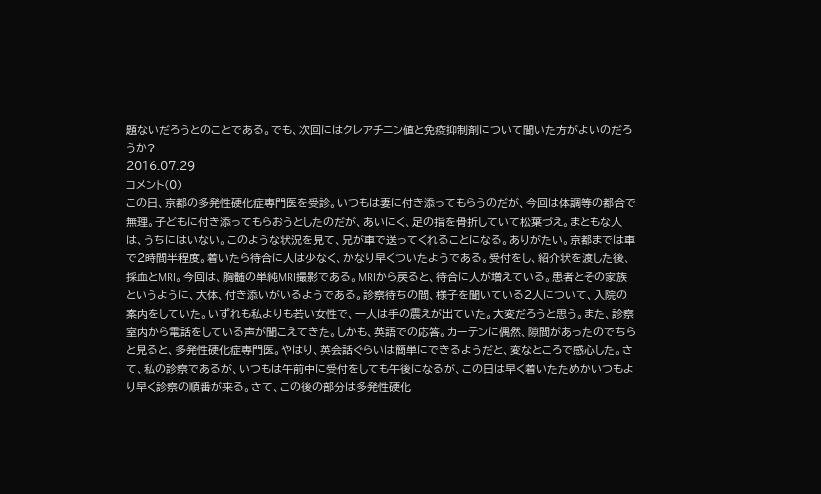題ないだろうとのことである。でも、次回にはクレアチニン値と免疫抑制剤について聞いた方がよいのだろうか?
2016.07.29
コメント(0)
この日、京都の多発性硬化症専門医を受診。いつもは妻に付き添ってもらうのだが、今回は体調等の都合で無理。子どもに付き添ってもらおうとしたのだが、あいにく、足の指を骨折していて松葉づえ。まともな人は、うちにはいない。このような状況を見て、兄が車で送ってくれることになる。ありがたい。京都までは車で2時間半程度。着いたら待合に人は少なく、かなり早くついたようである。受付をし、紹介状を渡した後、採血とMRI。今回は、胸髄の単純MRI撮影である。MRIから戻ると、待合に人が増えている。患者とその家族というように、大体、付き添いがいるようである。診察待ちの間、様子を聞いている2人について、入院の案内をしていた。いずれも私よりも若い女性で、一人は手の震えが出ていた。大変だろうと思う。また、診察室内から電話をしている声が聞こえてきた。しかも、英語での応答。カーテンに偶然、隙間があったのでちらと見ると、多発性硬化症専門医。やはり、英会話ぐらいは簡単にできるようだと、変なところで感心した。さて、私の診察であるが、いつもは午前中に受付をしても午後になるが、この日は早く着いたためかいつもより早く診察の順番が来る。さて、この後の部分は多発性硬化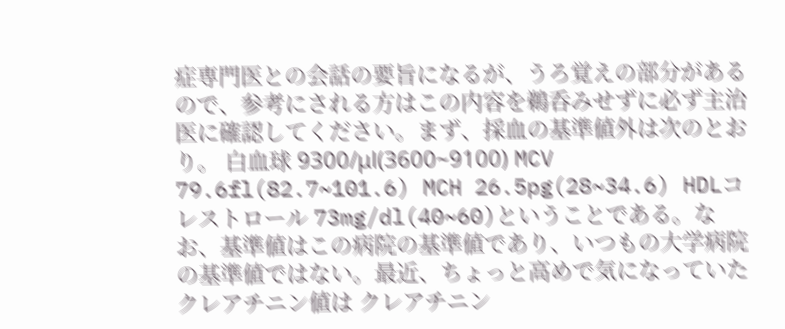症専門医との会話の要旨になるが、うろ覚えの部分があるので、参考にされる方はこの内容を鵜呑みせずに必ず主治医に確認してください。まず、採血の基準値外は次のとおり。 白血球 9300/μl(3600~9100) MCV 79.6fl(82.7~101.6) MCH 26.5pg(28~34.6) HDLコレストロール 73mg/dl(40~60)ということである。なお、基準値はこの病院の基準値であり、いつもの大学病院の基準値ではない。最近、ちょっと高めで気になっていたクレアチニン値は クレアチニン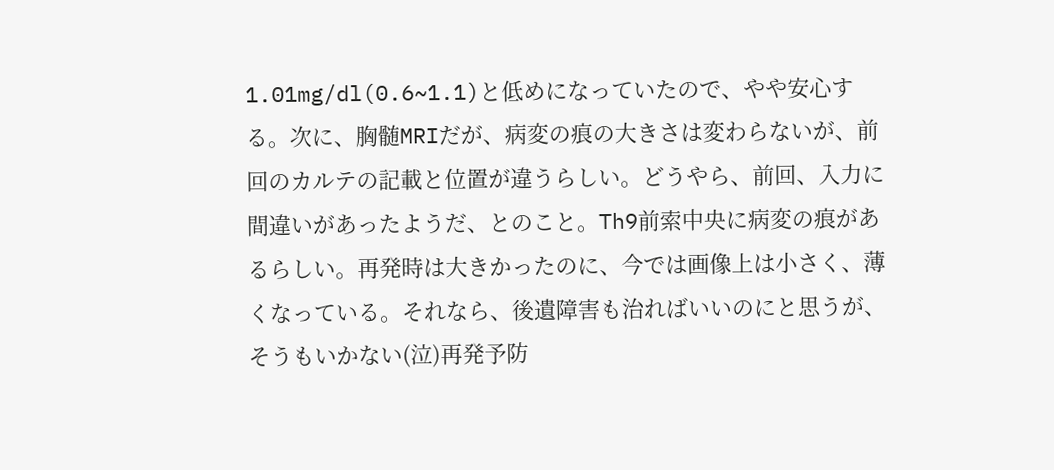1.01mg/dl(0.6~1.1)と低めになっていたので、やや安心する。次に、胸髄MRIだが、病変の痕の大きさは変わらないが、前回のカルテの記載と位置が違うらしい。どうやら、前回、入力に間違いがあったようだ、とのこと。Th9前索中央に病変の痕があるらしい。再発時は大きかったのに、今では画像上は小さく、薄くなっている。それなら、後遺障害も治ればいいのにと思うが、そうもいかない(泣)再発予防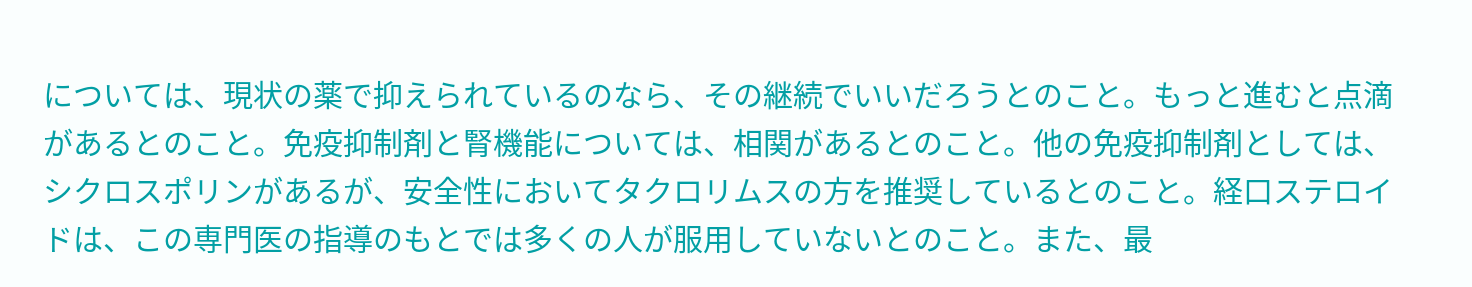については、現状の薬で抑えられているのなら、その継続でいいだろうとのこと。もっと進むと点滴があるとのこと。免疫抑制剤と腎機能については、相関があるとのこと。他の免疫抑制剤としては、シクロスポリンがあるが、安全性においてタクロリムスの方を推奨しているとのこと。経口ステロイドは、この専門医の指導のもとでは多くの人が服用していないとのこと。また、最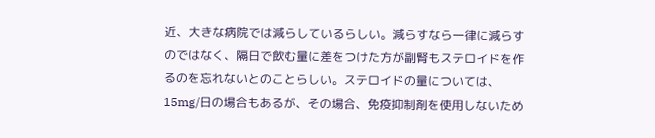近、大きな病院では減らしているらしい。減らすなら一律に減らすのではなく、隔日で飲む量に差をつけた方が副腎もステロイドを作るのを忘れないとのことらしい。ステロイドの量については、15mg/日の場合もあるが、その場合、免疫抑制剤を使用しないため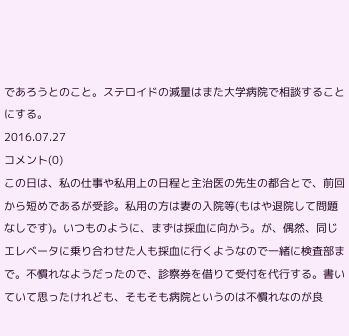であろうとのこと。ステロイドの減量はまた大学病院で相談することにする。
2016.07.27
コメント(0)
この日は、私の仕事や私用上の日程と主治医の先生の都合とで、前回から短めであるが受診。私用の方は妻の入院等(もはや退院して問題なしです)。いつものように、まずは採血に向かう。が、偶然、同じエレベータに乗り合わせた人も採血に行くようなので一緒に検査部まで。不慣れなようだったので、診察券を借りて受付を代行する。書いていて思ったけれども、そもそも病院というのは不慣れなのが良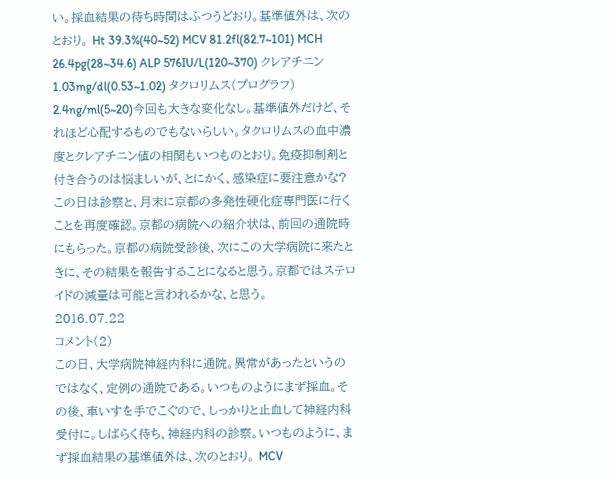い。採血結果の待ち時間はふつうどおり。基準値外は、次のとおり。 Ht 39.3%(40~52) MCV 81.2fl(82.7~101) MCH 26.4pg(28~34.6) ALP 576IU/L(120~370) クレアチニン 1.03mg/dl(0.53~1.02) タクロリムス(プログラフ) 2.4ng/ml(5~20)今回も大きな変化なし。基準値外だけど、それほど心配するものでもないらしい。タクロリムスの血中濃度とクレアチニン値の相関もいつものとおり。免疫抑制剤と付き合うのは悩ましいが、とにかく、感染症に要注意かな?この日は診察と、月末に京都の多発性硬化症専門医に行くことを再度確認。京都の病院への紹介状は、前回の通院時にもらった。京都の病院受診後、次にこの大学病院に来たときに、その結果を報告することになると思う。京都ではステロイドの減量は可能と言われるかな、と思う。
2016.07.22
コメント(2)
この日、大学病院神経内科に通院。異常があったというのではなく、定例の通院である。いつものようにまず採血。その後、車いすを手でこぐので、しっかりと止血して神経内科受付に。しばらく待ち、神経内科の診察。いつものように、まず採血結果の基準値外は、次のとおり。 MCV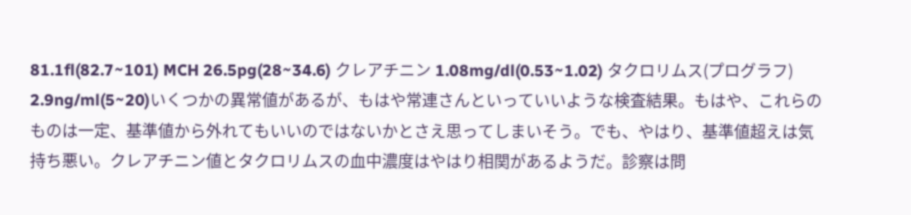81.1fl(82.7~101) MCH 26.5pg(28~34.6) クレアチニン 1.08mg/dl(0.53~1.02) タクロリムス(プログラフ) 2.9ng/ml(5~20)いくつかの異常値があるが、もはや常連さんといっていいような検査結果。もはや、これらのものは一定、基準値から外れてもいいのではないかとさえ思ってしまいそう。でも、やはり、基準値超えは気持ち悪い。クレアチニン値とタクロリムスの血中濃度はやはり相関があるようだ。診察は問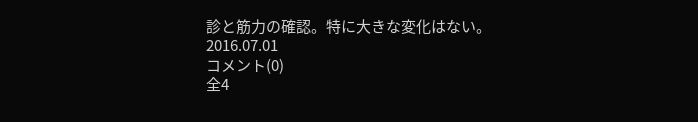診と筋力の確認。特に大きな変化はない。
2016.07.01
コメント(0)
全4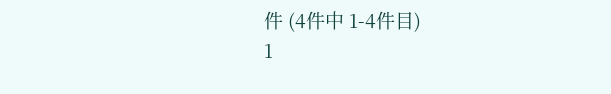件 (4件中 1-4件目)
1